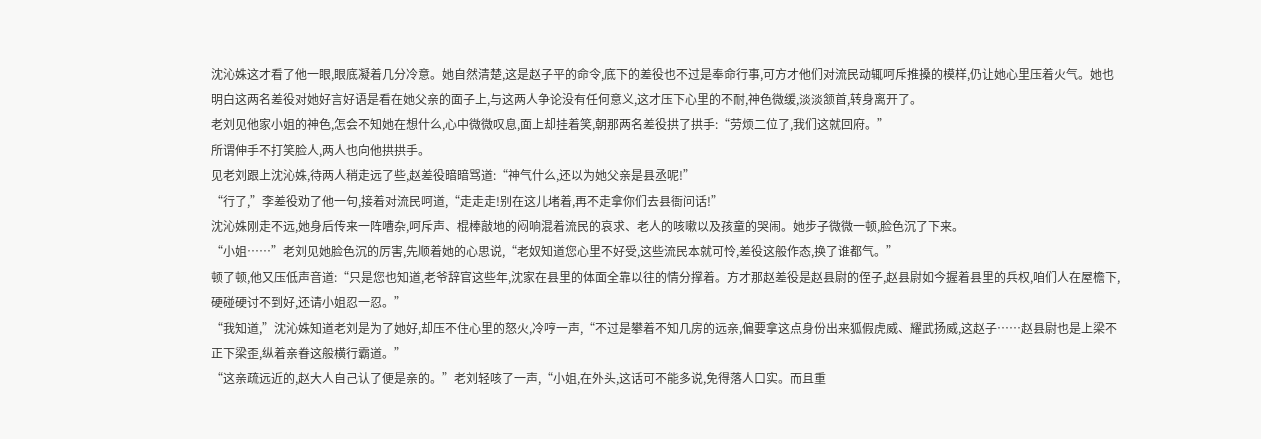沈沁姝这才看了他一眼,眼底凝着几分冷意。她自然清楚,这是赵子平的命令,底下的差役也不过是奉命行事,可方才他们对流民动辄呵斥推搡的模样,仍让她心里压着火气。她也明白这两名差役对她好言好语是看在她父亲的面子上,与这两人争论没有任何意义,这才压下心里的不耐,神色微缓,淡淡颔首,转身离开了。
老刘见他家小姐的神色,怎会不知她在想什么,心中微微叹息,面上却挂着笑,朝那两名差役拱了拱手:“劳烦二位了,我们这就回府。”
所谓伸手不打笑脸人,两人也向他拱拱手。
见老刘跟上沈沁姝,待两人稍走远了些,赵差役暗暗骂道:“神气什么,还以为她父亲是县丞呢!”
“行了,”李差役劝了他一句,接着对流民呵道,“走走走!别在这儿堵着,再不走拿你们去县衙问话!”
沈沁姝刚走不远,她身后传来一阵嘈杂,呵斥声、棍棒敲地的闷响混着流民的哀求、老人的咳嗽以及孩童的哭闹。她步子微微一顿,脸色沉了下来。
“小姐……”老刘见她脸色沉的厉害,先顺着她的心思说,“老奴知道您心里不好受,这些流民本就可怜,差役这般作态,换了谁都气。”
顿了顿,他又压低声音道:“只是您也知道,老爷辞官这些年,沈家在县里的体面全靠以往的情分撑着。方才那赵差役是赵县尉的侄子,赵县尉如今握着县里的兵权,咱们人在屋檐下,硬碰硬讨不到好,还请小姐忍一忍。”
“我知道,”沈沁姝知道老刘是为了她好,却压不住心里的怒火,冷哼一声,“不过是攀着不知几房的远亲,偏要拿这点身份出来狐假虎威、耀武扬威,这赵子……赵县尉也是上梁不正下梁歪,纵着亲眷这般横行霸道。”
“这亲疏远近的,赵大人自己认了便是亲的。”老刘轻咳了一声,“小姐,在外头,这话可不能多说,免得落人口实。而且重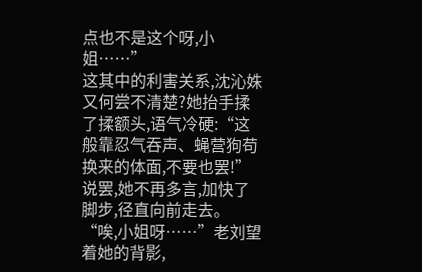点也不是这个呀,小姐……”
这其中的利害关系,沈沁姝又何尝不清楚?她抬手揉了揉额头,语气冷硬:“这般靠忍气吞声、蝇营狗苟换来的体面,不要也罢!”说罢,她不再多言,加快了脚步,径直向前走去。
“唉,小姐呀……”老刘望着她的背影,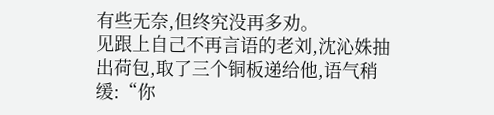有些无奈,但终究没再多劝。
见跟上自己不再言语的老刘,沈沁姝抽出荷包,取了三个铜板递给他,语气稍缓:“你